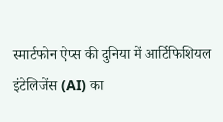स्मार्टफोन ऐप्स की दुनिया में आर्टिफिशियल इंटेलिजेंस (AI) का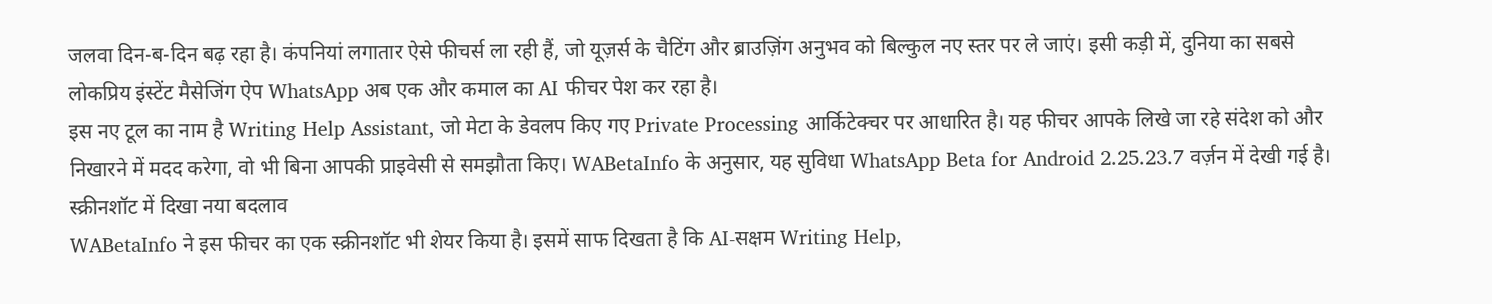जलवा दिन-ब-दिन बढ़ रहा है। कंपनियां लगातार ऐसे फीचर्स ला रही हैं, जो यूज़र्स के चैटिंग और ब्राउज़िंग अनुभव को बिल्कुल नए स्तर पर ले जाएं। इसी कड़ी में, दुनिया का सबसे लोकप्रिय इंस्टेंट मैसेजिंग ऐप WhatsApp अब एक और कमाल का AI फीचर पेश कर रहा है।
इस नए टूल का नाम है Writing Help Assistant, जो मेटा के डेवलप किए गए Private Processing आर्किटेक्चर पर आधारित है। यह फीचर आपके लिखे जा रहे संदेश को और निखारने में मदद करेगा, वो भी बिना आपकी प्राइवेसी से समझौता किए। WABetaInfo के अनुसार, यह सुविधा WhatsApp Beta for Android 2.25.23.7 वर्ज़न में देखी गई है।
स्क्रीनशॉट में दिखा नया बदलाव
WABetaInfo ने इस फीचर का एक स्क्रीनशॉट भी शेयर किया है। इसमें साफ दिखता है कि AI-सक्षम Writing Help,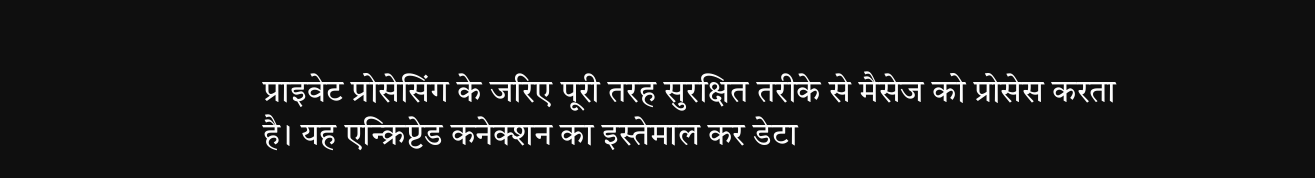प्राइवेट प्रोसेसिंग के जरिए पूरी तरह सुरक्षित तरीके से मैसेज को प्रोसेस करता है। यह एन्क्रिप्टेड कनेक्शन का इस्तेमाल कर डेटा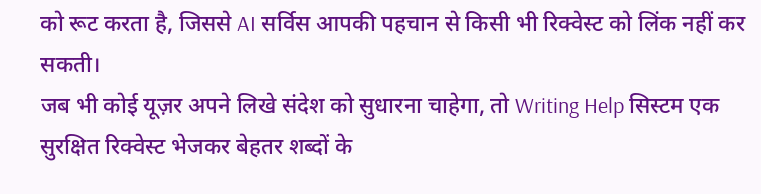को रूट करता है, जिससे AI सर्विस आपकी पहचान से किसी भी रिक्वेस्ट को लिंक नहीं कर सकती।
जब भी कोई यूज़र अपने लिखे संदेश को सुधारना चाहेगा, तो Writing Help सिस्टम एक सुरक्षित रिक्वेस्ट भेजकर बेहतर शब्दों के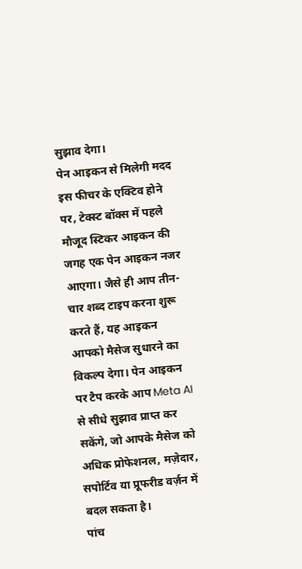सुझाव देगा।
पेन आइकन से मिलेगी मदद
इस फीचर के एक्टिव होने पर, टेक्स्ट बॉक्स में पहले मौजूद स्टिकर आइकन की जगह एक पेन आइकन नजर आएगा। जैसे ही आप तीन-चार शब्द टाइप करना शुरू करते हैं, यह आइकन आपको मैसेज सुधारने का विकल्प देगा। पेन आइकन पर टैप करके आप Meta AI से सीधे सुझाव प्राप्त कर सकेंगे, जो आपके मैसेज को अधिक प्रोफेशनल, मज़ेदार, सपोर्टिव या प्रूफरीड वर्ज़न में बदल सकता है।
पांच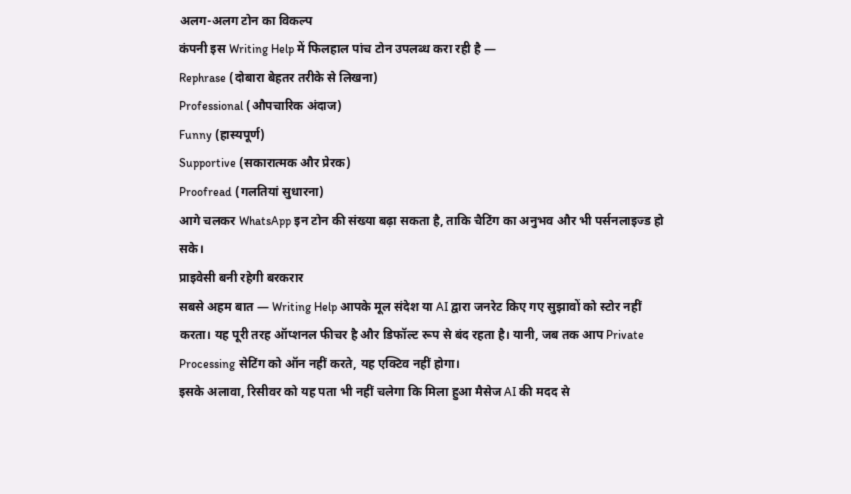अलग-अलग टोन का विकल्प
कंपनी इस Writing Help में फिलहाल पांच टोन उपलब्ध करा रही है —
Rephrase (दोबारा बेहतर तरीके से लिखना)
Professional (औपचारिक अंदाज)
Funny (हास्यपूर्ण)
Supportive (सकारात्मक और प्रेरक)
Proofread (गलतियां सुधारना)
आगे चलकर WhatsApp इन टोन की संख्या बढ़ा सकता है, ताकि चैटिंग का अनुभव और भी पर्सनलाइज्ड हो सके।
प्राइवेसी बनी रहेगी बरकरार
सबसे अहम बात — Writing Help आपके मूल संदेश या AI द्वारा जनरेट किए गए सुझावों को स्टोर नहीं करता। यह पूरी तरह ऑप्शनल फीचर है और डिफॉल्ट रूप से बंद रहता है। यानी, जब तक आप Private Processing सेटिंग को ऑन नहीं करते, यह एक्टिव नहीं होगा।
इसके अलावा, रिसीवर को यह पता भी नहीं चलेगा कि मिला हुआ मैसेज AI की मदद से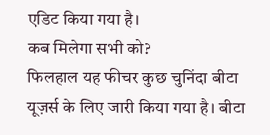एडिट किया गया है।
कब मिलेगा सभी को?
फिलहाल यह फीचर कुछ चुनिंदा बीटा यूज़र्स के लिए जारी किया गया है। बीटा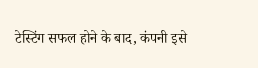टेस्टिंग सफल होने के बाद, कंपनी इसे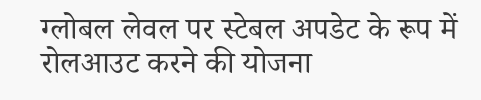ग्लोबल लेवल पर स्टेबल अपडेट के रूप में रोलआउट करने की योजना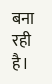बना रही है।